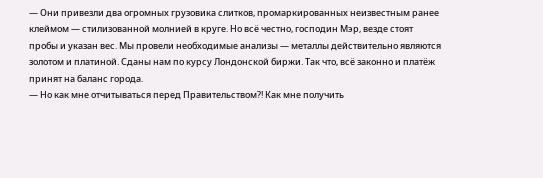— Они привезли два огромных грузовика слитков, промаркированных неизвестным ранее клеймом — стилизованной молнией в круге. Но всё честно, господин Мэр, везде стоят пробы и указан вес. Мы провели необходимые анализы — металлы действительно являются золотом и платиной. Сданы нам по курсу Лондонской биржи. Так что, всё законно и платёж принят на баланс города.
— Но как мне отчитываться перед Правительством?! Как мне получить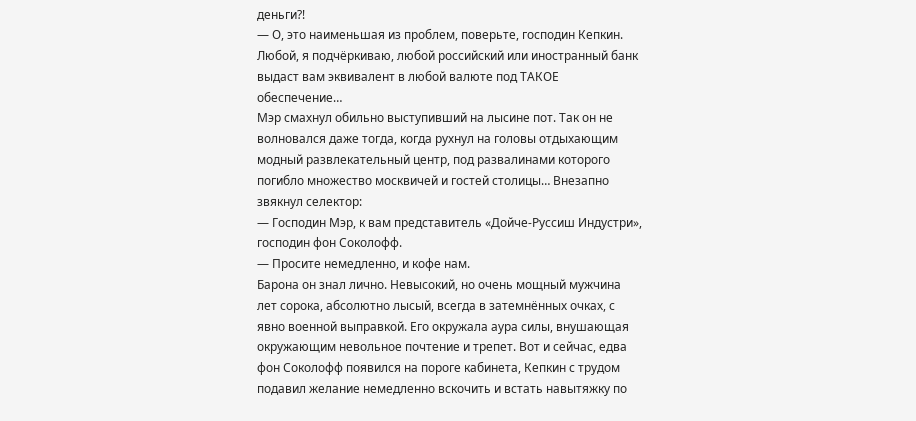деньги?!
— О, это наименьшая из проблем, поверьте, господин Кепкин. Любой, я подчёркиваю, любой российский или иностранный банк выдаст вам эквивалент в любой валюте под ТАКОЕ обеспечение…
Мэр смахнул обильно выступивший на лысине пот. Так он не волновался даже тогда, когда рухнул на головы отдыхающим модный развлекательный центр, под развалинами которого погибло множество москвичей и гостей столицы… Внезапно звякнул селектор:
— Господин Мэр, к вам представитель «Дойче-Руссиш Индустри», господин фон Соколофф.
— Просите немедленно, и кофе нам.
Барона он знал лично. Невысокий, но очень мощный мужчина лет сорока, абсолютно лысый, всегда в затемнённых очках, с явно военной выправкой. Его окружала аура силы, внушающая окружающим невольное почтение и трепет. Вот и сейчас, едва фон Соколофф появился на пороге кабинета, Кепкин с трудом подавил желание немедленно вскочить и встать навытяжку по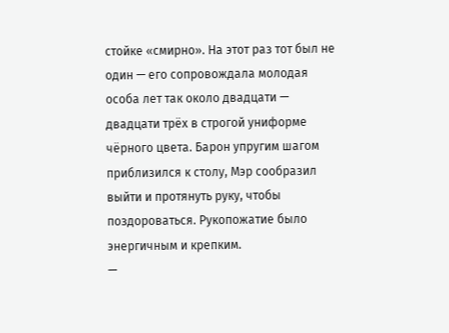стойке «смирно». На этот раз тот был не один — его сопровождала молодая особа лет так около двадцати — двадцати трёх в строгой униформе чёрного цвета. Барон упругим шагом приблизился к столу, Мэр сообразил выйти и протянуть руку, чтобы поздороваться. Рукопожатие было энергичным и крепким.
—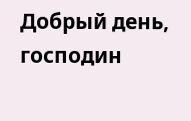Добрый день, господин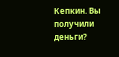Кепкин. Вы получили деньги?